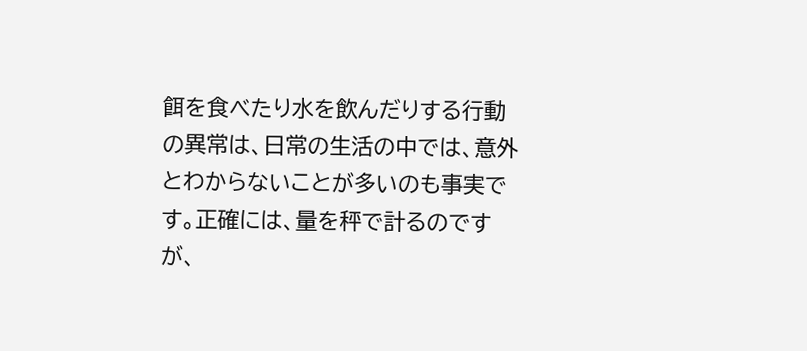餌を食べたり水を飲んだりする行動の異常は、日常の生活の中では、意外とわからないことが多いのも事実です。正確には、量を秤で計るのですが、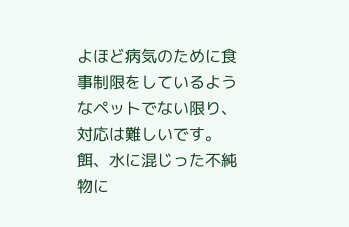よほど病気のために食事制限をしているようなペットでない限り、対応は難しいです。
餌、水に混じった不純物に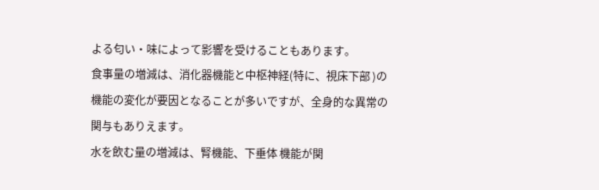よる匂い・味によって影響を受けることもあります。
食事量の増減は、消化器機能と中枢神経(特に、視床下部 )の機能の変化が要因となることが多いですが、全身的な異常の関与もありえます。
水を飲む量の増減は、腎機能、下垂体 機能が関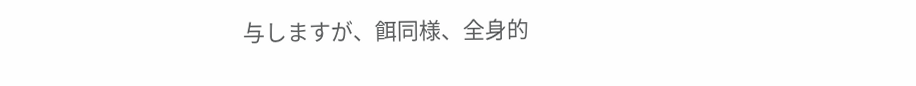与しますが、餌同様、全身的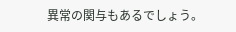異常の関与もあるでしょう。